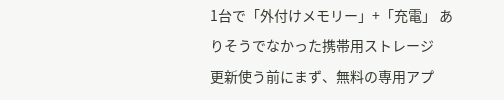1台で「外付けメモリー」+「充電」 ありそうでなかった携帯用ストレージ
更新使う前にまず、無料の専用アプ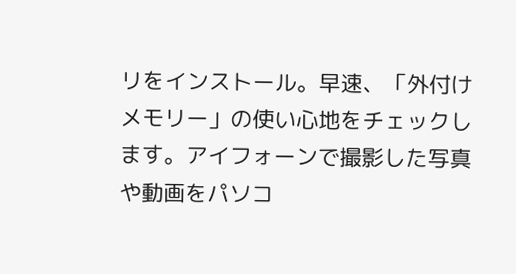リをインストール。早速、「外付けメモリー」の使い心地をチェックします。アイフォーンで撮影した写真や動画をパソコ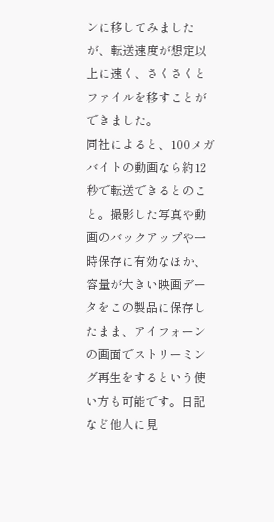ンに移してみましたが、転送速度が想定以上に速く、さくさくとファイルを移すことができました。
同社によると、100メガバイトの動画なら約12秒で転送できるとのこと。撮影した写真や動画のバックアップや一時保存に有効なほか、容量が大きい映画データをこの製品に保存したまま、アイフォーンの画面でストリーミング再生をするという使い方も可能です。日記など他人に見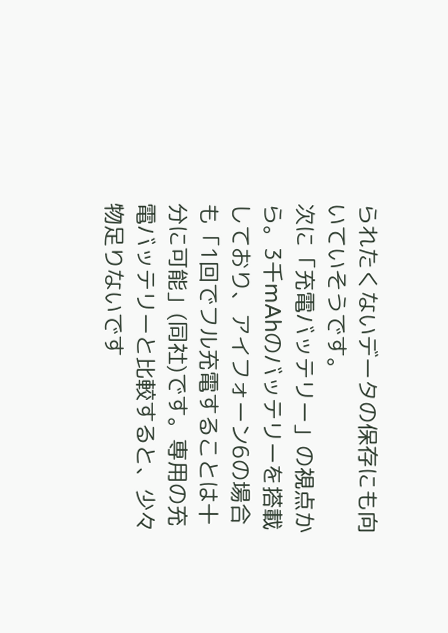られたくないデータの保存にも向いていそうです。
次に「充電バッテリー」の視点から。3千mAhのバッテリーを搭載しており、アイフォーン6の場合も「1回でフル充電することは十分に可能」(同社)です。専用の充電バッテリーと比較すると、少々物足りないです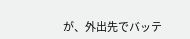が、外出先でバッテ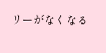リーがなくなる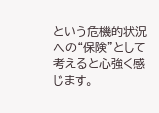という危機的状況への“保険”として考えると心強く感じます。